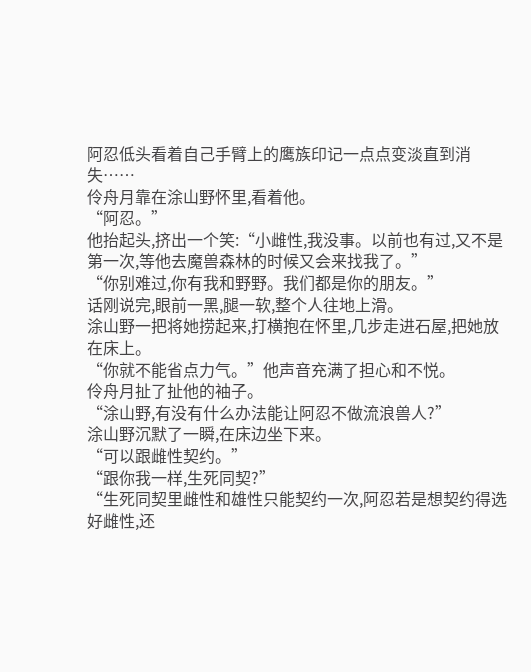阿忍低头看着自己手臂上的鹰族印记一点点变淡直到消失……
伶舟月靠在涂山野怀里,看着他。
“阿忍。”
他抬起头,挤出一个笑:“小雌性,我没事。以前也有过,又不是第一次,等他去魔兽森林的时候又会来找我了。”
“你别难过,你有我和野野。我们都是你的朋友。”
话刚说完,眼前一黑,腿一软,整个人往地上滑。
涂山野一把将她捞起来,打横抱在怀里,几步走进石屋,把她放在床上。
“你就不能省点力气。”他声音充满了担心和不悦。
伶舟月扯了扯他的袖子。
“涂山野,有没有什么办法能让阿忍不做流浪兽人?”
涂山野沉默了一瞬,在床边坐下来。
“可以跟雌性契约。”
“跟你我一样,生死同契?”
“生死同契里雌性和雄性只能契约一次,阿忍若是想契约得选好雌性,还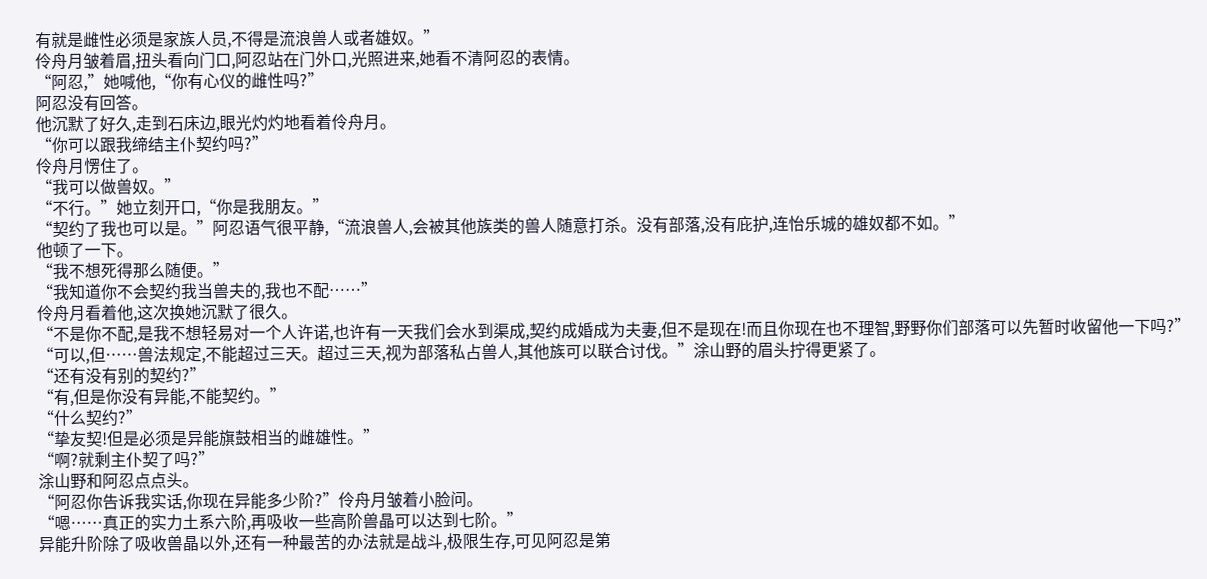有就是雌性必须是家族人员,不得是流浪兽人或者雄奴。”
伶舟月皱着眉,扭头看向门口,阿忍站在门外口,光照进来,她看不清阿忍的表情。
“阿忍,”她喊他,“你有心仪的雌性吗?”
阿忍没有回答。
他沉默了好久,走到石床边,眼光灼灼地看着伶舟月。
“你可以跟我缔结主仆契约吗?”
伶舟月愣住了。
“我可以做兽奴。”
“不行。”她立刻开口,“你是我朋友。”
“契约了我也可以是。”阿忍语气很平静,“流浪兽人,会被其他族类的兽人随意打杀。没有部落,没有庇护,连怡乐城的雄奴都不如。”
他顿了一下。
“我不想死得那么随便。”
“我知道你不会契约我当兽夫的,我也不配……”
伶舟月看着他,这次换她沉默了很久。
“不是你不配,是我不想轻易对一个人许诺,也许有一天我们会水到渠成,契约成婚成为夫妻,但不是现在!而且你现在也不理智,野野你们部落可以先暂时收留他一下吗?”
“可以,但……兽法规定,不能超过三天。超过三天,视为部落私占兽人,其他族可以联合讨伐。”涂山野的眉头拧得更紧了。
“还有没有别的契约?”
“有,但是你没有异能,不能契约。”
“什么契约?”
“挚友契!但是必须是异能旗鼓相当的雌雄性。”
“啊?就剩主仆契了吗?”
涂山野和阿忍点点头。
“阿忍你告诉我实话,你现在异能多少阶?”伶舟月皱着小脸问。
“嗯……真正的实力土系六阶,再吸收一些高阶兽晶可以达到七阶。”
异能升阶除了吸收兽晶以外,还有一种最苦的办法就是战斗,极限生存,可见阿忍是第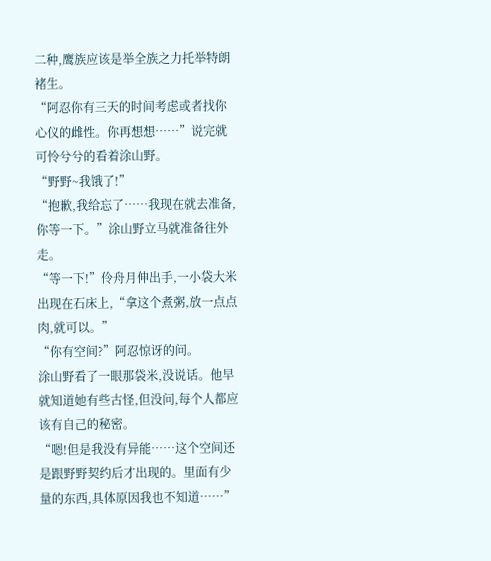二种,鹰族应该是举全族之力托举特朗褚生。
“阿忍你有三天的时间考虑或者找你心仪的雌性。你再想想……”说完就可怜兮兮的看着涂山野。
“野野~我饿了!”
“抱歉,我给忘了……我现在就去准备,你等一下。”涂山野立马就准备往外走。
“等一下!”伶舟月伸出手,一小袋大米出现在石床上,“拿这个煮粥,放一点点肉,就可以。”
“你有空间?”阿忍惊讶的问。
涂山野看了一眼那袋米,没说话。他早就知道她有些古怪,但没问,每个人都应该有自己的秘密。
“嗯!但是我没有异能……这个空间还是跟野野契约后才出现的。里面有少量的东西,具体原因我也不知道……”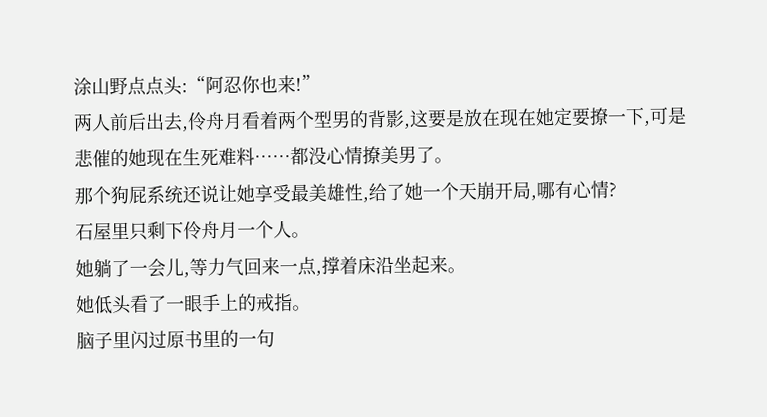涂山野点点头:“阿忍你也来!”
两人前后出去,伶舟月看着两个型男的背影,这要是放在现在她定要撩一下,可是悲催的她现在生死难料……都没心情撩美男了。
那个狗屁系统还说让她享受最美雄性,给了她一个天崩开局,哪有心情?
石屋里只剩下伶舟月一个人。
她躺了一会儿,等力气回来一点,撑着床沿坐起来。
她低头看了一眼手上的戒指。
脑子里闪过原书里的一句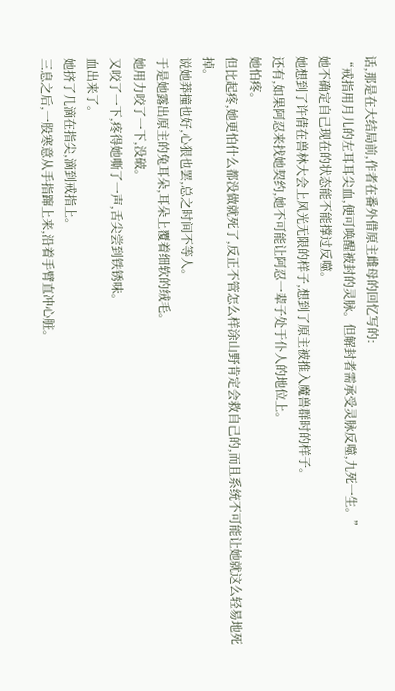话,那是在大结局前,作者在番外借原主雌母的回忆写的:
“戒指用月儿的左耳耳尖血,便可唤醒被封的灵脉。但解封者需承受灵脉反噬,九死一生。”
她不确定自己现在的状态能不能撑过反噬。
她想到了许倩在兽林大会上风光无限的样子,想到了原主被推入魔兽群时的样子。
还有,如果阿忍来找她契约,她不可能让阿忍一辈子处于仆人的地位上。
她怕疼。
但比起疼,她更怕什么都没做就死了,反正不管怎么样涂山野肯定会救自己的,而且系统不可能让她就这么轻易地死掉。
说她莽撞也好,心狠也罢,总之时间不等人。
于是她露出原主的兔耳朵,耳朵上覆着细软的绒毛。
她用力咬了一下,没破。
又咬了一下,疼得她嘶了一声,舌尖尝到铁锈味。
血出来了。
她挤了几滴在指尖,滴到戒指上。
三息之后,一股寒意从手指蹿上来,沿着手臂直冲心脏。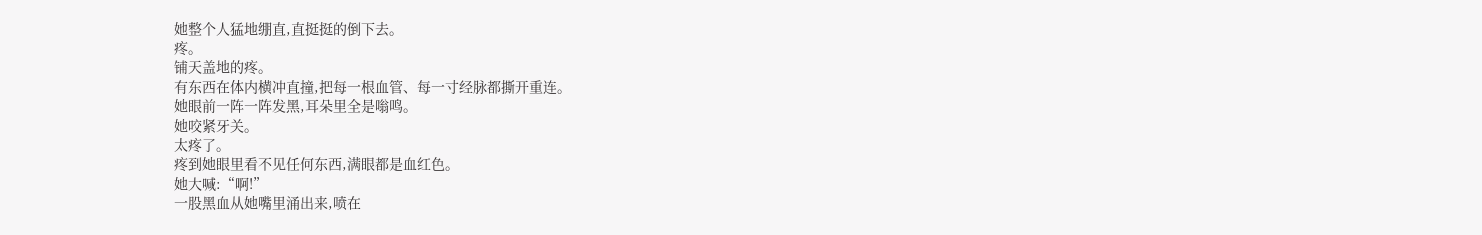她整个人猛地绷直,直挺挺的倒下去。
疼。
铺天盖地的疼。
有东西在体内横冲直撞,把每一根血管、每一寸经脉都撕开重连。
她眼前一阵一阵发黑,耳朵里全是嗡鸣。
她咬紧牙关。
太疼了。
疼到她眼里看不见任何东西,满眼都是血红色。
她大喊:“啊!”
一股黑血从她嘴里涌出来,喷在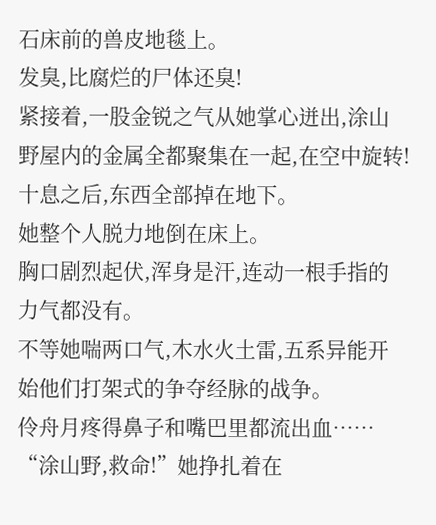石床前的兽皮地毯上。
发臭,比腐烂的尸体还臭!
紧接着,一股金锐之气从她掌心迸出,涂山野屋内的金属全都聚集在一起,在空中旋转!
十息之后,东西全部掉在地下。
她整个人脱力地倒在床上。
胸口剧烈起伏,浑身是汗,连动一根手指的力气都没有。
不等她喘两口气,木水火土雷,五系异能开始他们打架式的争夺经脉的战争。
伶舟月疼得鼻子和嘴巴里都流出血……
“涂山野,救命!”她挣扎着在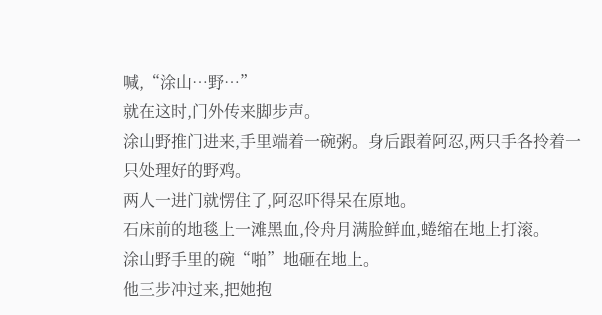喊,“涂山…野…”
就在这时,门外传来脚步声。
涂山野推门进来,手里端着一碗粥。身后跟着阿忍,两只手各拎着一只处理好的野鸡。
两人一进门就愣住了,阿忍吓得呆在原地。
石床前的地毯上一滩黑血,伶舟月满脸鲜血,蜷缩在地上打滚。
涂山野手里的碗“啪”地砸在地上。
他三步冲过来,把她抱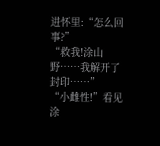进怀里:“怎么回事?”
“救我!涂山野……我解开了封印……”
“小雌性!”看见涂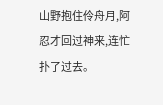山野抱住伶舟月,阿忍才回过神来,连忙扑了过去。